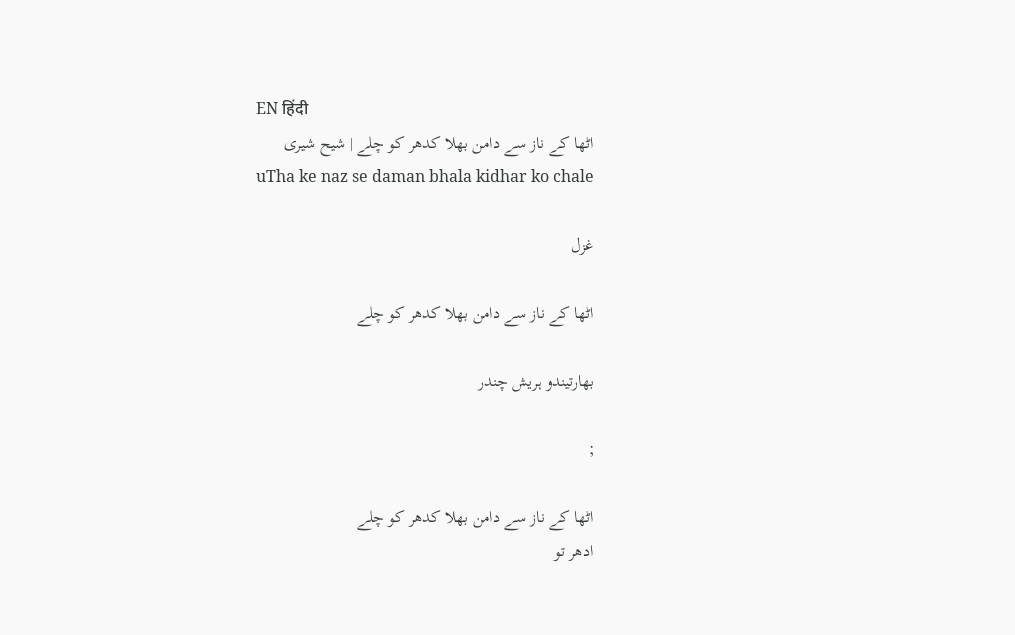EN हिंदी
اٹھا کے ناز سے دامن بھلا کدھر کو چلے | شیح شیری
uTha ke naz se daman bhala kidhar ko chale

غزل

اٹھا کے ناز سے دامن بھلا کدھر کو چلے

بھارتیندو ہریش چندر

;

اٹھا کے ناز سے دامن بھلا کدھر کو چلے
ادھر تو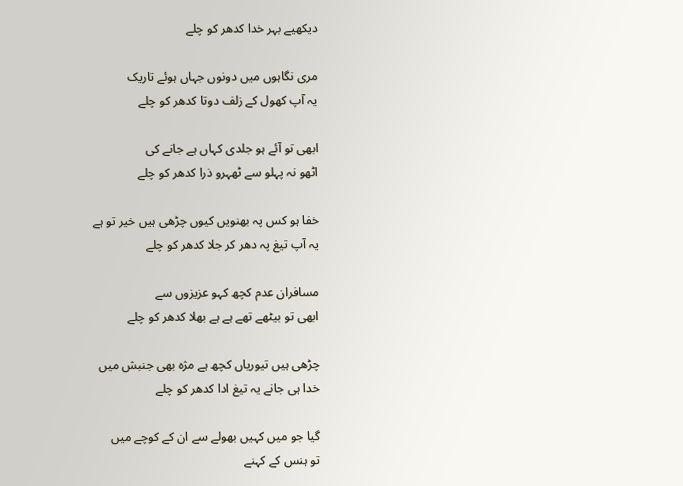دیکھیے بہر خدا کدھر کو چلے

مری نگاہوں میں دونوں جہاں ہوئے تاریک
یہ آپ کھول کے زلف دوتا کدھر کو چلے

ابھی تو آئے ہو جلدی کہاں ہے جانے کی
اٹھو نہ پہلو سے ٹھہرو ذرا کدھر کو چلے

خفا ہو کس پہ بھنویں کیوں چڑھی ہیں خیر تو ہے
یہ آپ تیغ پہ دھر کر جلا کدھر کو چلے

مسافران عدم کچھ کہو عزیزوں سے
ابھی تو بیٹھے تھے ہے ہے بھلا کدھر کو چلے

چڑھی ہیں تیوریاں کچھ ہے مژہ بھی جنبش میں
خدا ہی جانے یہ تیغ ادا کدھر کو چلے

گیا جو میں کہیں بھولے سے ان کے کوچے میں
تو ہنس کے کہنے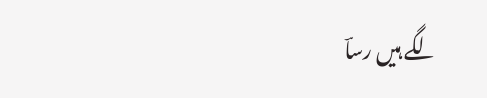لگے ہیں رساؔ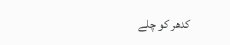کدھر کو چلے